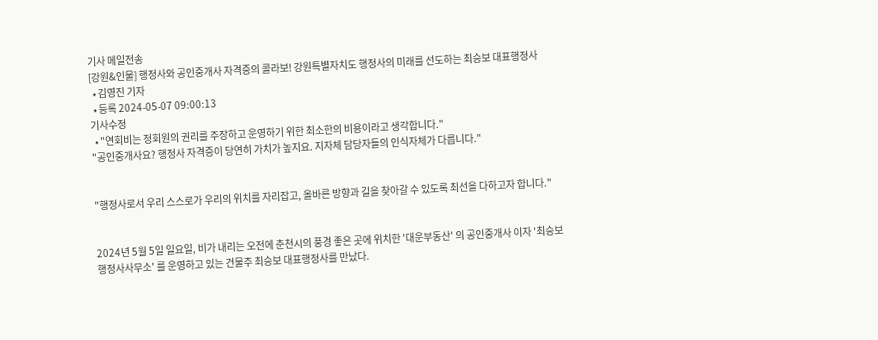기사 메일전송
[강원&인물] 행정사와 공인중개사 자격증의 콜라보! 강원특별자치도 행정사의 미래를 선도하는 최승보 대표행정사
  • 김영진 기자
  • 등록 2024-05-07 09:00:13
기사수정
  • "연회비는 정회원의 권리를 주장하고 운영하기 위한 최소한의 비용이라고 생각합니다."
"공인중개사요? 행정사 자격증이 당연히 가치가 높지요. 지자체 담당자들의 인식자체가 다릅니다."


"행정사로서 우리 스스로가 우리의 위치를 자리잡고, 올바른 방향과 길을 찾아갈 수 있도록 최선을 다하고자 합니다."


2024년 5월 5일 일요일, 비가 내리는 오전에 춘천시의 풍경 좋은 곳에 위치한 '대운부동산' 의 공인중개사 이자 '최승보 행정사사무소' 를 운영하고 있는 건물주 최승보 대표행정사를 만났다.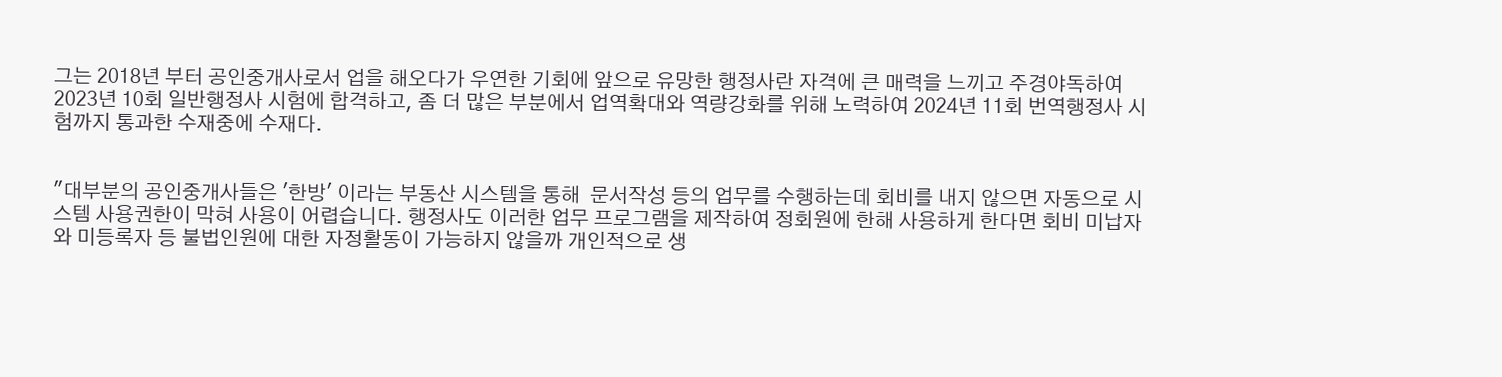그는 2018년 부터 공인중개사로서 업을 해오다가 우연한 기회에 앞으로 유망한 행정사란 자격에 큰 매력을 느끼고 주경야독하여 2023년 10회 일반행정사 시험에 합격하고, 좀 더 많은 부분에서 업역확대와 역량강화를 위해 노력하여 2024년 11회 번역행정사 시험까지 통과한 수재중에 수재다.


"대부분의 공인중개사들은 '한방' 이라는 부동산 시스템을 통해  문서작성 등의 업무를 수행하는데 회비를 내지 않으면 자동으로 시스템 사용권한이 막혀 사용이 어렵습니다. 행정사도 이러한 업무 프로그램을 제작하여 정회원에 한해 사용하게 한다면 회비 미납자와 미등록자 등 불법인원에 대한 자정활동이 가능하지 않을까 개인적으로 생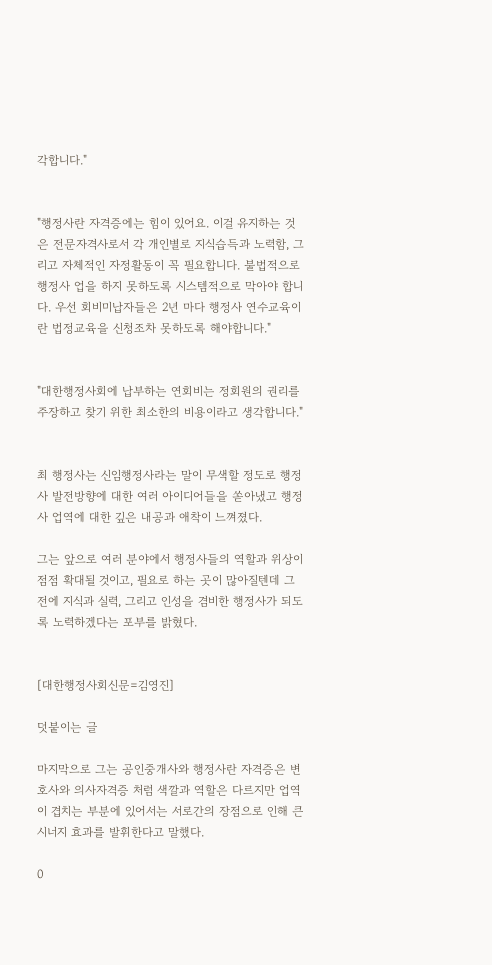각합니다."


"행정사란 자격증에는 힘이 있어요. 이걸 유지하는 것은 전문자격사로서 각 개인별로 지식습득과 노력함, 그리고 자체적인 자정활동이 꼭 필요합니다. 불법적으로 행정사 업을 하지 못하도록 시스템적으로 막아야 합니다. 우선 회비미납자들은 2년 마다 행정사 연수교육이란 법정교육을 신청조차 못하도록 해야합니다."


"대한행정사회에 납부하는 연회비는 정회원의 권리를 주장하고 찾기 위한 최소한의 비용이라고 생각합니다."


최 행정사는 신임행정사라는 말이 무색할 정도로 행정사 발전방향에 대한 여러 아이디어들을 쏟아냈고 행정사 업역에 대한 깊은 내공과 애착이 느껴졌다.

그는 앞으로 여러 분야에서 행정사들의 역할과 위상이 점점 확대될 것이고, 필요로 하는 곳이 많아질텐데 그 전에 지식과 실력, 그리고 인성을 겸비한 행정사가 되도록 노력하겠다는 포부를 밝혔다.


[대한행정사회신문=김영진]

덧붙이는 글

마지막으로 그는 공인중개사와 행정사란 자격증은 변호사와 의사자격증 처럼 색깔과 역할은 다르지만 업역이 겹치는 부분에 있어서는 서로간의 장점으로 인해 큰 시너지 효과를 발휘한다고 말했다.

0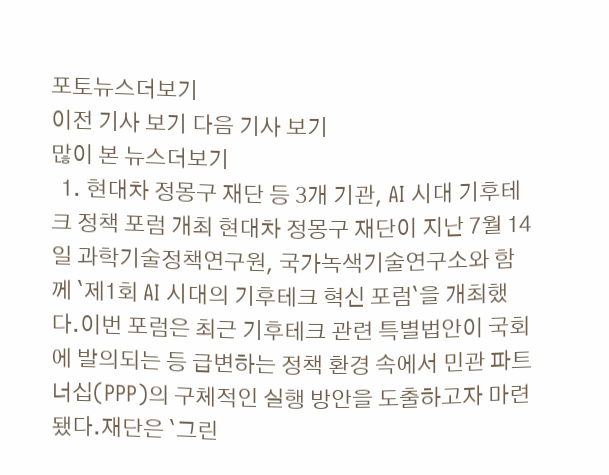포토뉴스더보기
이전 기사 보기 다음 기사 보기
많이 본 뉴스더보기
  1. 현대차 정몽구 재단 등 3개 기관, AI 시대 기후테크 정책 포럼 개최 현대차 정몽구 재단이 지난 7월 14일 과학기술정책연구원, 국가녹색기술연구소와 함께 `제1회 AI 시대의 기후테크 혁신 포럼`을 개최했다.이번 포럼은 최근 기후테크 관련 특별법안이 국회에 발의되는 등 급변하는 정책 환경 속에서 민관 파트너십(PPP)의 구체적인 실행 방안을 도출하고자 마련됐다.재단은 `그린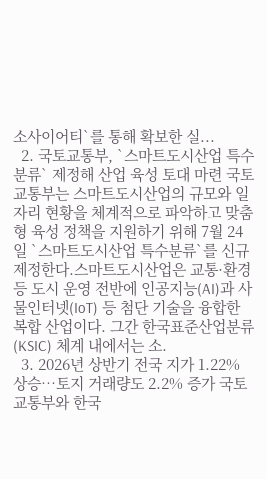소사이어티`를 통해 확보한 실...
  2. 국토교통부, `스마트도시산업 특수분류` 제정해 산업 육성 토대 마련 국토교통부는 스마트도시산업의 규모와 일자리 현황을 체계적으로 파악하고 맞춤형 육성 정책을 지원하기 위해 7월 24일 `스마트도시산업 특수분류`를 신규 제정한다.스마트도시산업은 교통·환경 등 도시 운영 전반에 인공지능(AI)과 사물인터넷(IoT) 등 첨단 기술을 융합한 복합 산업이다. 그간 한국표준산업분류(KSIC) 체계 내에서는 소.
  3. 2026년 상반기 전국 지가 1.22% 상승…토지 거래량도 2.2% 증가 국토교통부와 한국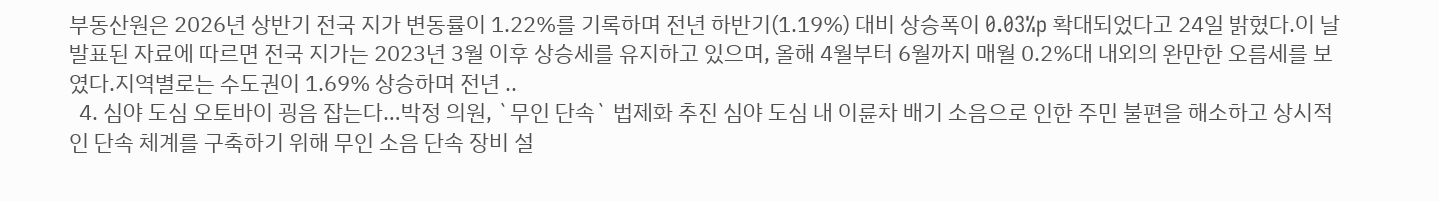부동산원은 2026년 상반기 전국 지가 변동률이 1.22%를 기록하며 전년 하반기(1.19%) 대비 상승폭이 0.03%p 확대되었다고 24일 밝혔다.이 날 발표된 자료에 따르면 전국 지가는 2023년 3월 이후 상승세를 유지하고 있으며, 올해 4월부터 6월까지 매월 0.2%대 내외의 완만한 오름세를 보였다.지역별로는 수도권이 1.69% 상승하며 전년 ..
  4. 심야 도심 오토바이 굉음 잡는다…박정 의원, `무인 단속` 법제화 추진 심야 도심 내 이륜차 배기 소음으로 인한 주민 불편을 해소하고 상시적인 단속 체계를 구축하기 위해 무인 소음 단속 장비 설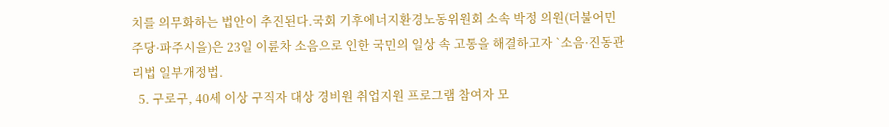치를 의무화하는 법안이 추진된다.국회 기후에너지환경노동위원회 소속 박정 의원(더불어민주당·파주시을)은 23일 이륜차 소음으로 인한 국민의 일상 속 고통을 해결하고자 `소음·진동관리법 일부개정법.
  5. 구로구, 40세 이상 구직자 대상 경비원 취업지원 프로그램 참여자 모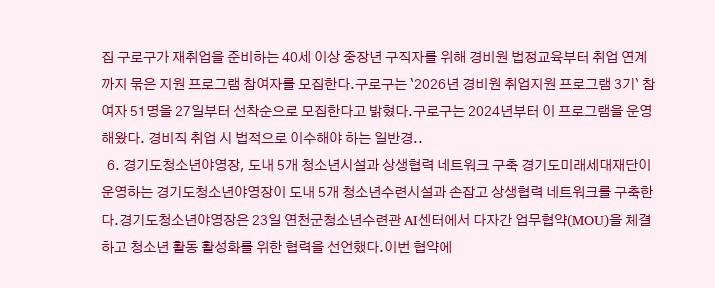집 구로구가 재취업을 준비하는 40세 이상 중장년 구직자를 위해 경비원 법정교육부터 취업 연계까지 묶은 지원 프로그램 참여자를 모집한다.구로구는 `2026년 경비원 취업지원 프로그램 3기` 참여자 51명을 27일부터 선착순으로 모집한다고 밝혔다.구로구는 2024년부터 이 프로그램을 운영해왔다. 경비직 취업 시 법적으로 이수해야 하는 일반경..
  6. 경기도청소년야영장, 도내 5개 청소년시설과 상생협력 네트워크 구축 경기도미래세대재단이 운영하는 경기도청소년야영장이 도내 5개 청소년수련시설과 손잡고 상생협력 네트워크를 구축한다.경기도청소년야영장은 23일 연천군청소년수련관 AI센터에서 다자간 업무협약(MOU)을 체결하고 청소년 활동 활성화를 위한 협력을 선언했다.이번 협약에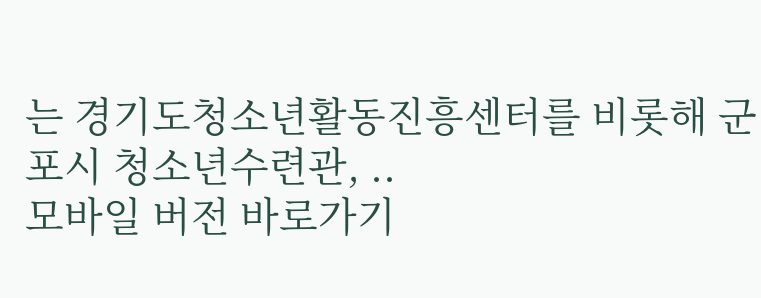는 경기도청소년활동진흥센터를 비롯해 군포시 청소년수련관, ..
모바일 버전 바로가기